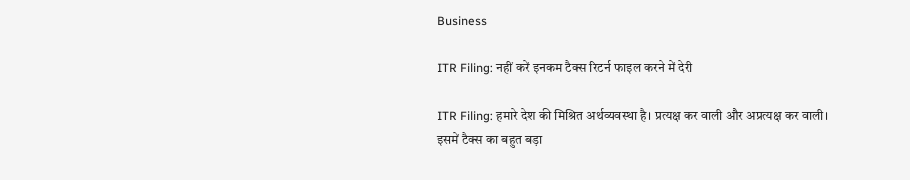Business

ITR Filing: नहीं करें इनकम टैक्स रिटर्न फाइल करने में देरी

ITR Filing: हमारे देश की मिश्रित अर्थव्यवस्था है। प्रत्यक्ष कर वाली और अप्रत्यक्ष कर वाली। इसमें टैक्स का बहुत बड़ा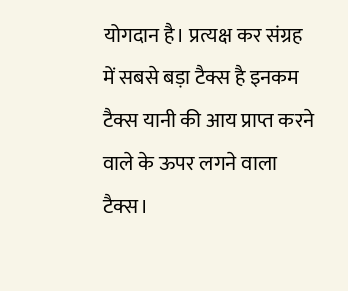योगदान है। प्रत्यक्ष कर संग्रह में सबसे बड़ा टैक्स है इनकम टैक्स यानी की आय प्राप्त करने वाले के ऊपर लगने वाला टैक्स।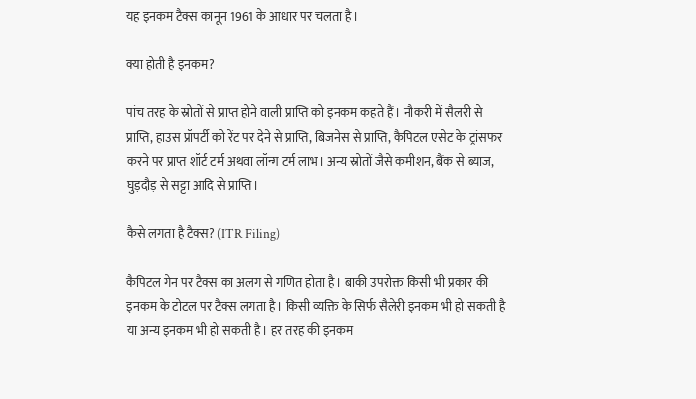यह इनकम टैक्स कानून 1961 के आधार पर चलता है।

क्या होती है इनकम?

पांच तरह के स्रोतों से प्राप्त होने वाली प्राप्ति को इनकम कहते हैं। नौकरी में सैलरी से प्राप्ति, हाउस प्रॉपर्टी को रेंट पर देने से प्राप्ति, बिजनेस से प्राप्ति, कैपिटल एसेट के ट्रांसफर करने पर प्राप्त शॉर्ट टर्म अथवा लॉन्ग टर्म लाभ। अन्य स्रोतों जैसे कमीशन, बैंक से ब्याज, घुड़दौड़ से सट्टा आदि से प्राप्ति।

कैसे लगता है टैक्स? (ITR Filing)

कैपिटल गेन पर टैक्स का अलग से गणित होता है। बाकी उपरोक्त किसी भी प्रकार की इनकम के टोटल पर टैक्स लगता है। किसी व्यक्ति के सिर्फ सैलेरी इनकम भी हो सकती है या अन्य इनकम भी हो सकती है। हर तरह की इनकम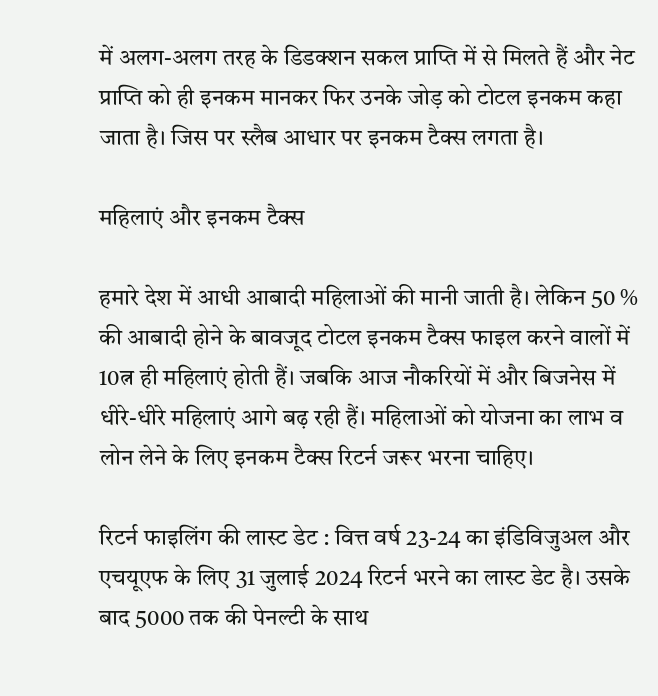में अलग-अलग तरह के डिडक्शन सकल प्राप्ति में से मिलते हैं और नेट प्राप्ति को ही इनकम मानकर फिर उनके जोड़ को टोटल इनकम कहा जाता है। जिस पर स्लैब आधार पर इनकम टैक्स लगता है।

महिलाएं और इनकम टैक्स

हमारे देश में आधी आबादी महिलाओं की मानी जाती है। लेकिन 50 % की आबादी होने के बावजूद टोटल इनकम टैक्स फाइल करने वालों में 10त्न ही महिलाएं होती हैं। जबकि आज नौकरियों में और बिजनेस में धीरे-धीरे महिलाएं आगे बढ़ रही हैं। महिलाओं को योजना का लाभ व लोन लेने के लिए इनकम टैक्स रिटर्न जरूर भरना चाहिए।

रिटर्न फाइलिंग की लास्ट डेट : वित्त वर्ष 23-24 का इंडिविजुअल और एचयूएफ के लिए 31 जुलाई 2024 रिटर्न भरने का लास्ट डेट है। उसके बाद 5000 तक की पेनल्टी के साथ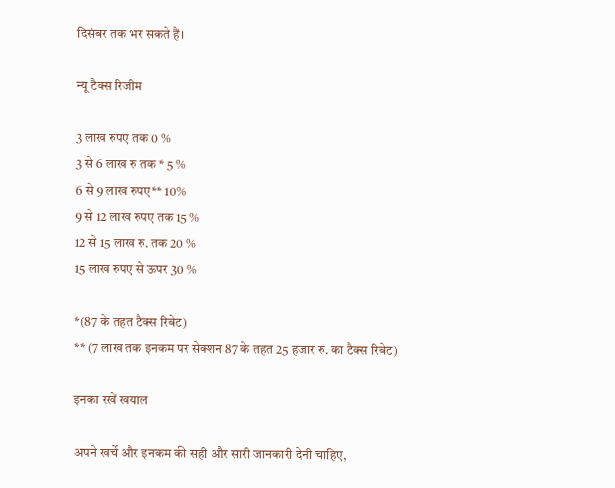दिसंबर तक भर सकते हैं।

न्यू टैक्स रिजीम

3 लाख रुपए तक 0 %
3 से 6 लाख रु तक * 5 %
6 से 9 लाख रुपए** 10%
9 से 12 लाख रुपए तक 15 %
12 से 15 लाख रु. तक 20 %
15 लाख रुपए से ऊपर 30 %

*(87 के तहत टैक्स रिबेट)
** (7 लाख तक इनकम पर सेक्शन 87 के तहत 25 हजार रु. का टैक्स रिबेट)

इनका रखें खयाल

अपने खर्चे और इनकम की सही और सारी जानकारी देनी चाहिए,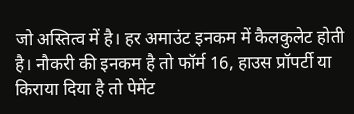जो अस्तित्व में है। हर अमाउंट इनकम में कैलकुलेट होती है। नौकरी की इनकम है तो फॉर्म 16, हाउस प्रॉपर्टी या किराया दिया है तो पेमेंट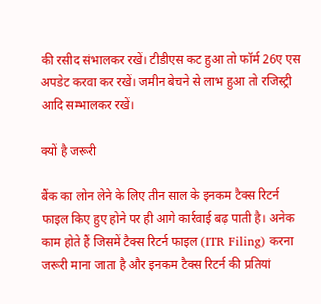की रसीद संभालकर रखें। टीडीएस कट हुआ तो फॉर्म 26ए एस अपडेट करवा कर रखें। जमीन बेचने से लाभ हुआ तो रजिस्ट्री आदि सम्भालकर रखें।

क्यों है जरूरी

बैंक का लोन लेने के लिए तीन साल के इनकम टैक्स रिटर्न फाइल किए हुए होने पर ही आगे कार्रवाई बढ़ पाती है। अनेक काम होते हैं जिसमें टैक्स रिटर्न फाइल (ITR Filing) करना जरूरी माना जाता है और इनकम टैक्स रिटर्न की प्रतियां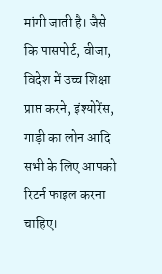मांगी जाती है। जैसे कि पासपोर्ट, वीजा, विदेश में उच्च शिक्षा प्राप्त करने, इंश्योरेंस, गाड़ी का लोन आदि सभी के लिए आपको रिटर्न फाइल करना चाहिए।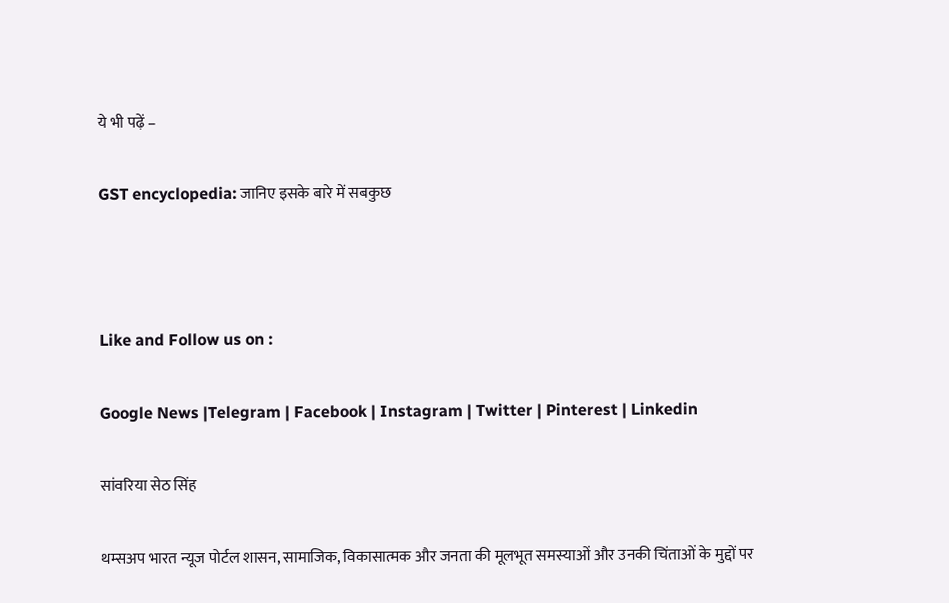ये भी पढ़ें –

GST encyclopedia: जानिए इसके बारे में सबकुछ



Like and Follow us on :

Google News |Telegram | Facebook | Instagram | Twitter | Pinterest | Linkedin

सांवरिया सेठ सिंह

थम्सअप भारत न्यूज पोर्टल शासन, सामाजिक, विकासात्मक और जनता की मूलभूत समस्याओं और उनकी चिंताओं के मुद्दों पर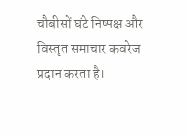चौबीसों घंटे निष्पक्ष और विस्तृत समाचार कवरेज प्रदान करता है।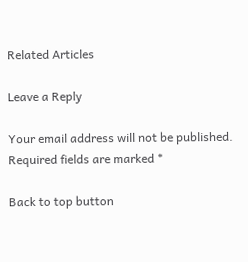Related Articles

Leave a Reply

Your email address will not be published. Required fields are marked *

Back to top button